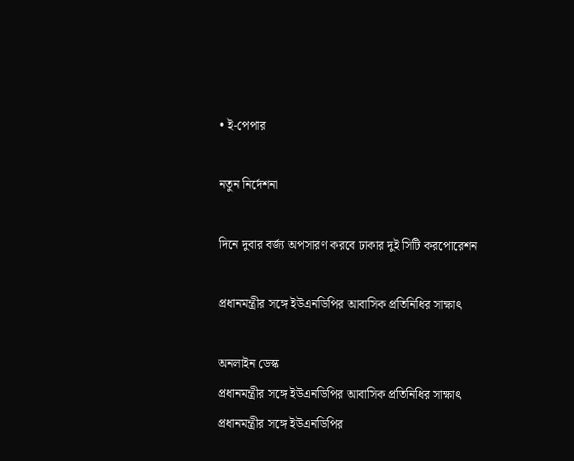• ই-পেপার

নতুন নির্দেশনা

দিনে দুবার বর্জ্য অপসারণ করবে ঢাকার দুই সিটি করপোরেশন

প্রধানমন্ত্রীর সঙ্গে ইউএনডিপির আবাসিক প্রতিনিধির সাক্ষাৎ

অনলাইন ডেস্ক
প্রধানমন্ত্রীর সঙ্গে ইউএনডিপির আবাসিক প্রতিনিধির সাক্ষাৎ
প্রধানমন্ত্রীর সঙ্গে ইউএনডিপির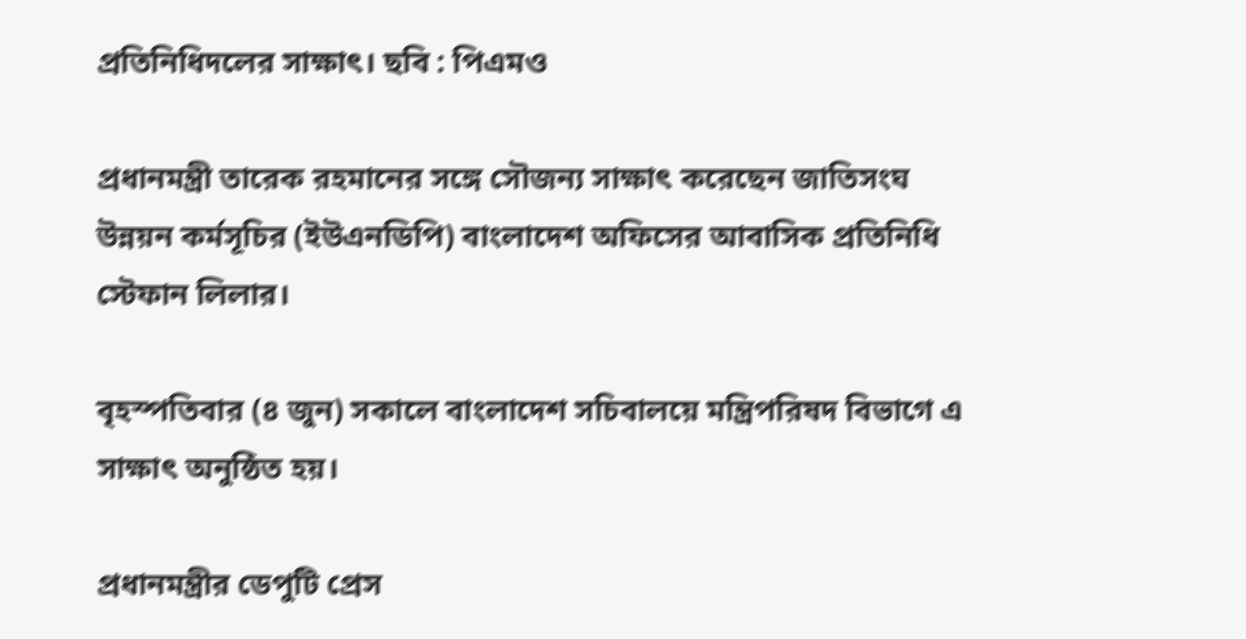প্রতিনিধিদলের সাক্ষাৎ। ছবি : পিএমও

প্রধানমন্ত্রী তারেক রহমানের সঙ্গে সৌজন্য সাক্ষাৎ করেছেন জাতিসংঘ উন্নয়ন কর্মসূচির (ইউএনডিপি) বাংলাদেশ অফিসের আবাসিক প্রতিনিধি স্টেফান লিলার।

বৃহস্পতিবার (৪ জুন) সকালে বাংলাদেশ সচিবালয়ে মন্ত্রিপরিষদ বিভাগে এ সাক্ষাৎ অনুষ্ঠিত হয়।

প্রধানমন্ত্রীর ডেপুটি প্রেস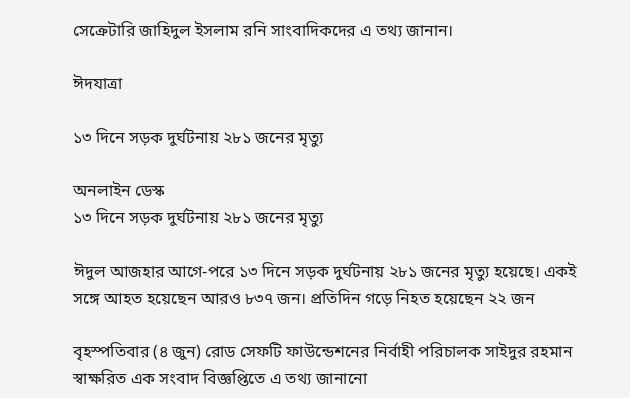সেক্রেটারি জাহিদুল ইসলাম রনি সাংবাদিকদের এ তথ্য জানান।

ঈদযাত্রা

১৩ দিনে সড়ক দুর্ঘটনায় ২৮১ জনের মৃত্যু

অনলাইন ডেস্ক
১৩ দিনে সড়ক দুর্ঘটনায় ২৮১ জনের মৃত্যু

ঈদুল আজহার আগে-পরে ১৩ দিনে সড়ক দুর্ঘটনায় ২৮১ জনের মৃত্যু হয়েছে। একই সঙ্গে আহত হয়েছেন আরও ৮৩৭ জন। প্রতিদিন গড়ে নিহত হয়েছেন ২২ জন

বৃহস্পতিবার (৪ জুন) রোড সেফটি ফাউন্ডেশনের নির্বাহী পরিচালক সাইদুর রহমান স্বাক্ষরিত এক সংবাদ বিজ্ঞপ্তিতে এ তথ্য জানানো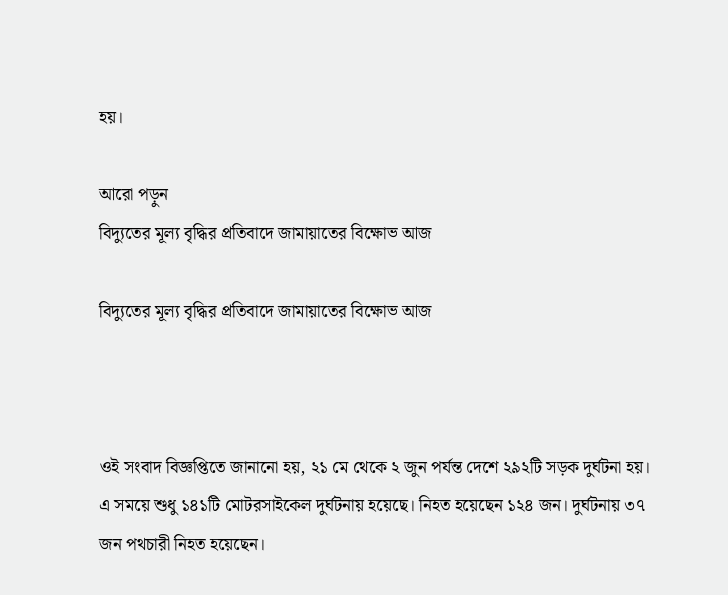হয়।

আরো পড়ুন
বিদ্যুতের মূল্য বৃদ্ধির প্রতিবাদে জামায়াতের বিক্ষোভ আজ

বিদ্যুতের মূল্য বৃদ্ধির প্রতিবাদে জামায়াতের বিক্ষোভ আজ



ওই সংবাদ বিজ্ঞপ্তিতে জানানো হয়, ২১ মে থেকে ২ জুন পর্যন্ত দেশে ২৯২টি সড়ক দুর্ঘটনা হয়। এ সময়ে শুধু ১৪১টি মোটরসাইকেল দুর্ঘটনায় হয়েছে। নিহত হয়েছেন ১২৪ জন। দুর্ঘটনায় ৩৭ জন পথচারী নিহত হয়েছেন।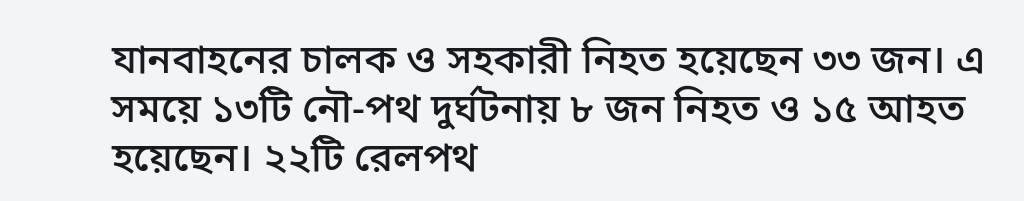যানবাহনের চালক ও সহকারী নিহত হয়েছেন ৩৩ জন। এ সময়ে ১৩টি নৌ-পথ দুর্ঘটনায় ৮ জন নিহত ও ১৫ আহত হয়েছেন। ২২টি রেলপথ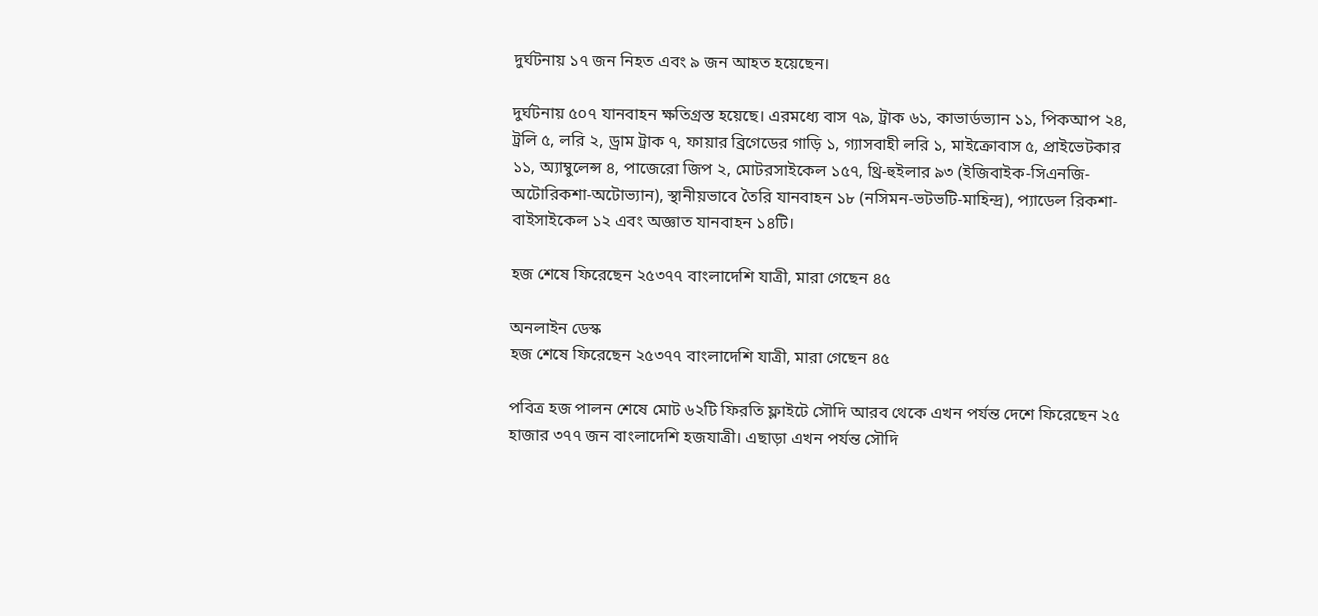দুর্ঘটনায় ১৭ জন নিহত এবং ৯ জন আহত হয়েছেন।

দুর্ঘটনায় ৫০৭ যানবাহন ক্ষতিগ্রস্ত হয়েছে। এরমধ্যে বাস ৭৯, ট্রাক ৬১, কাভার্ডভ্যান ১১, পিকআপ ২৪, ট্রলি ৫, লরি ২, ড্রাম ট্রাক ৭, ফায়ার ব্রিগেডের গাড়ি ১, গ্যাসবাহী লরি ১, মাইক্রোবাস ৫, প্রাইভেটকার ১১, অ্যাম্বুলেন্স ৪, পাজেরো জিপ ২, মোটরসাইকেল ১৫৭, থ্রি-হুইলার ৯৩ (ইজিবাইক-সিএনজি-অটোরিকশা-অটোভ্যান), স্থানীয়ভাবে তৈরি যানবাহন ১৮ (নসিমন-ভটভটি-মাহিন্দ্র), প্যাডেল রিকশা-বাইসাইকেল ১২ এবং অজ্ঞাত যানবাহন ১৪টি।

হজ শেষে ফিরেছেন ২৫৩৭৭ বাংলাদেশি যাত্রী, মারা গেছেন ৪৫

অনলাইন ডেস্ক
হজ শেষে ফিরেছেন ২৫৩৭৭ বাংলাদেশি যাত্রী, মারা গেছেন ৪৫

পবিত্র হজ পালন শেষে মোট ৬২টি ফিরতি ফ্লাইটে সৌদি আরব থেকে এখন পর্যন্ত দেশে ফিরেছেন ২৫ হাজার ৩৭৭ জন বাংলাদেশি হজযাত্রী। এছাড়া এখন পর্যন্ত সৌদি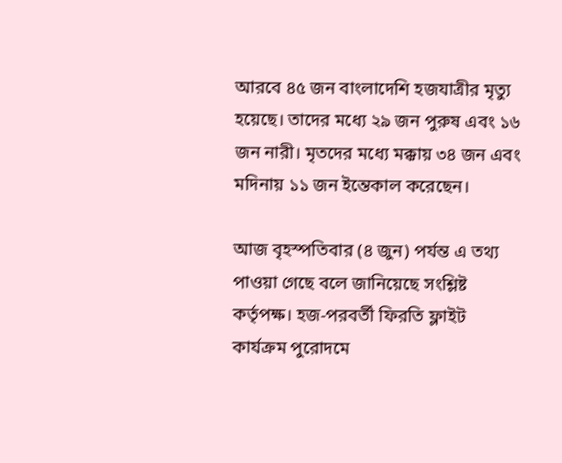আরবে ৪৫ জন বাংলাদেশি হজযাত্রীর মৃত্যু হয়েছে। তাদের মধ্যে ২৯ জন পুরুষ এবং ১৬ জন নারী। মৃতদের মধ্যে মক্কায় ৩৪ জন এবং মদিনায় ১১ জন ইন্তেকাল করেছেন।

আজ বৃহস্পতিবার (৪ জুন) পর্যন্ত এ তথ্য পাওয়া গেছে বলে জানিয়েছে সংশ্লিষ্ট কর্তৃপক্ষ। হজ-পরবর্তী ফিরতি ফ্লাইট কার্যক্রম পুরোদমে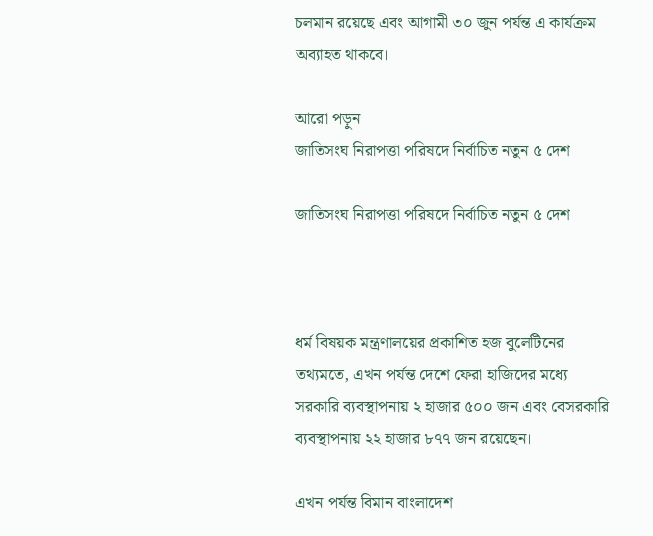চলমান রয়েছে এবং আগামী ৩০ জুন পর্যন্ত এ কার্যক্রম অব্যাহত থাকবে।

আরো পড়ুন
জাতিসংঘ নিরাপত্তা পরিষদে নির্বাচিত নতুন ৫ দেশ

জাতিসংঘ নিরাপত্তা পরিষদে নির্বাচিত নতুন ৫ দেশ



ধর্ম বিষয়ক মন্ত্রণালয়ের প্রকাশিত হজ বুলেটিনের তথ্যমতে, এখন পর্যন্ত দেশে ফেরা হাজিদের মধ্যে সরকারি ব্যবস্থাপনায় ২ হাজার ৫০০ জন এবং বেসরকারি ব্যবস্থাপনায় ২২ হাজার ৮৭৭ জন রয়েছেন।

এখন পর্যন্ত বিমান বাংলাদেশ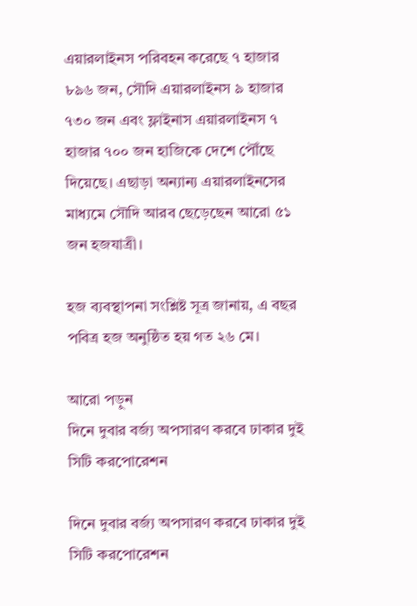এয়ারলাইনস পরিবহন করেছে ৭ হাজার ৮৯৬ জন, সৌদি এয়ারলাইনস ৯ হাজার ৭৩০ জন এবং ফ্লাইনাস এয়ারলাইনস ৭ হাজার ৭০০ জন হাজিকে দেশে পৌঁছে দিয়েছে। এছাড়া অন্যান্য এয়ারলাইনসের মাধ্যমে সৌদি আরব ছেড়েছেন আরো ৫১ জন হজযাত্রী।

হজ ব্যবস্থাপনা সংশ্লিষ্ট সূত্র জানায়, এ বছর পবিত্র হজ অনুষ্ঠিত হয় গত ২৬ মে।

আরো পড়ুন
দিনে দুবার বর্জ্য অপসারণ করবে ঢাকার দুই সিটি করপোরেশন

দিনে দুবার বর্জ্য অপসারণ করবে ঢাকার দুই সিটি করপোরেশন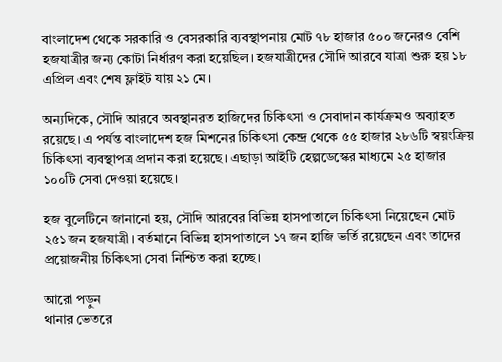বাংলাদেশ থেকে সরকারি ও বেসরকারি ব্যবস্থাপনায় মোট ৭৮ হাজার ৫০০ জনেরও বেশি হজযাত্রীর জন্য কোটা নির্ধারণ করা হয়েছিল। হজযাত্রীদের সৌদি আরবে যাত্রা শুরু হয় ১৮ এপ্রিল এবং শেষ ফ্লাইট যায় ২১ মে।

অন্যদিকে, সৌদি আরবে অবস্থানরত হাজিদের চিকিৎসা ও সেবাদান কার্যক্রমও অব্যাহত রয়েছে। এ পর্যন্ত বাংলাদেশ হজ মিশনের চিকিৎসা কেন্দ্র থেকে ৫৫ হাজার ২৮৬টি স্বয়ংক্রিয় চিকিৎসা ব্যবস্থাপত্র প্রদান করা হয়েছে। এছাড়া আইটি হেল্পডেস্কের মাধ্যমে ২৫ হাজার ১০০টি সেবা দেওয়া হয়েছে।

হজ বুলেটিনে জানানো হয়, সৌদি আরবের বিভিন্ন হাসপাতালে চিকিৎসা নিয়েছেন মোট ২৫১ জন হজযাত্রী। বর্তমানে বিভিন্ন হাসপাতালে ১৭ জন হাজি ভর্তি রয়েছেন এবং তাদের প্রয়োজনীয় চিকিৎসা সেবা নিশ্চিত করা হচ্ছে।

আরো পড়ুন
থানার ভেতরে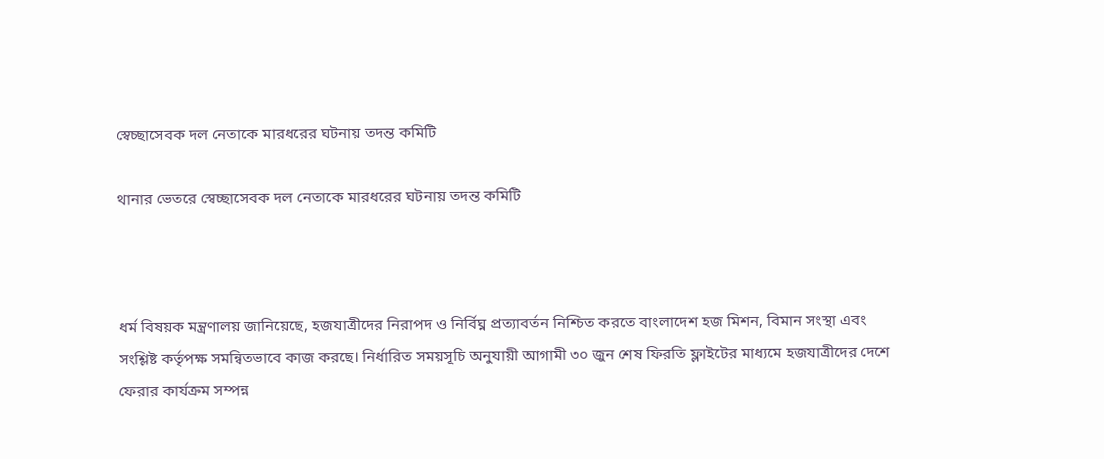স্বেচ্ছাসেবক দল নেতাকে মারধরের ঘটনায় তদন্ত কমিটি

থানার ভেতরে স্বেচ্ছাসেবক দল নেতাকে মারধরের ঘটনায় তদন্ত কমিটি



ধর্ম বিষয়ক মন্ত্রণালয় জানিয়েছে, হজযাত্রীদের নিরাপদ ও নির্বিঘ্ন প্রত্যাবর্তন নিশ্চিত করতে বাংলাদেশ হজ মিশন, বিমান সংস্থা এবং সংশ্লিষ্ট কর্তৃপক্ষ সমন্বিতভাবে কাজ করছে। নির্ধারিত সময়সূচি অনুযায়ী আগামী ৩০ জুন শেষ ফিরতি ফ্লাইটের মাধ্যমে হজযাত্রীদের দেশে ফেরার কার্যক্রম সম্পন্ন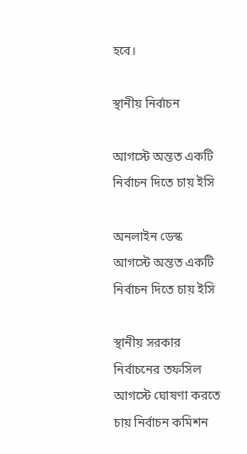হবে।

স্থানীয় নির্বাচন

আগস্টে অন্তত একটি নির্বাচন দিতে চায় ইসি

অনলাইন ডেস্ক
আগস্টে অন্তত একটি নির্বাচন দিতে চায় ইসি

স্থানীয় সরকার নির্বাচনের তফসিল আগস্টে ঘোষণা করতে চায় নির্বাচন কমিশন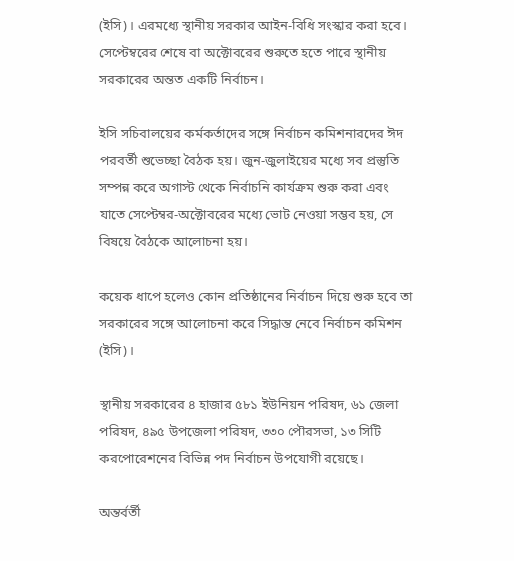(ইসি)। এরমধ্যে স্থানীয় সরকার আইন-বিধি সংস্কার করা হবে। সেপ্টেম্বরের শেষে বা অক্টোবরের শুরুতে হতে পারে স্থানীয় সরকারের অন্তত একটি নির্বাচন।

ইসি সচিবালয়ের কর্মকর্তাদের সঙ্গে নির্বাচন কমিশনারদের ঈদ পরবর্তী শুভেচ্ছা বৈঠক হয়। জুন-জুলাইয়ের মধ্যে সব প্রস্তুতি সম্পন্ন করে অগাস্ট থেকে নির্বাচনি কার্যক্রম শুরু করা এবং যাতে সেপ্টেম্বর-অক্টোবরের মধ্যে ভোট নেওয়া সম্ভব হয়, সে বিষয়ে বৈঠকে আলোচনা হয়।

কয়েক ধাপে হলেও কোন প্রতিষ্ঠানের নির্বাচন দিয়ে শুরু হবে তা সরকারের সঙ্গে আলোচনা করে সিদ্ধান্ত নেবে নির্বাচন কমিশন (ইসি)।

স্থানীয় সরকারের ৪ হাজার ৫৮১ ইউনিয়ন পরিষদ, ৬১ জেলা পরিষদ, ৪৯৫ উপজেলা পরিষদ, ৩৩০ পৌরসভা, ১৩ সিটি করপোরেশনের বিভিন্ন পদ নির্বাচন উপযোগী রয়েছে।

অন্তর্বর্তী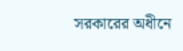সরকারের অধীনে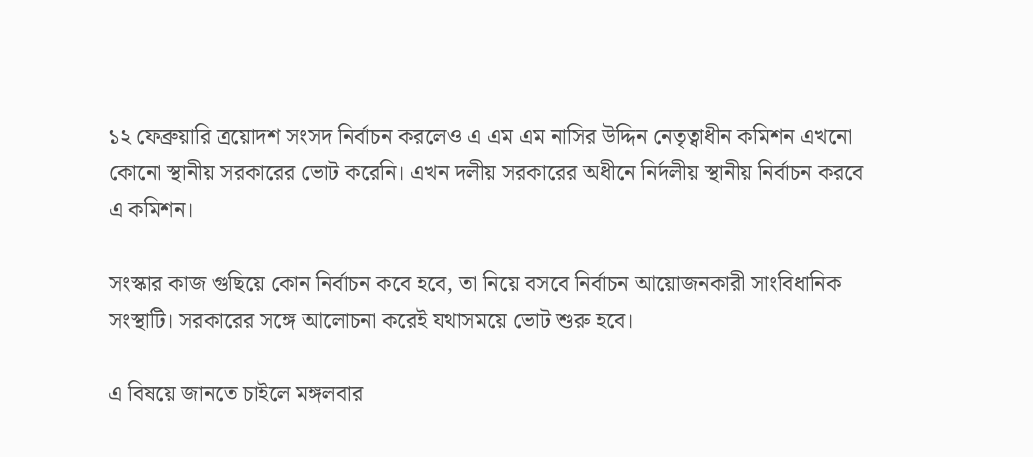১২ ফেব্রুয়ারি ত্রয়োদশ সংসদ নির্বাচন করলেও এ এম এম নাসির উদ্দিন নেতৃত্বাধীন কমিশন এখনো কোনো স্থানীয় সরকারের ভোট করেনি। এখন দলীয় সরকারের অধীনে নির্দলীয় স্থানীয় নির্বাচন করবে এ কমিশন।

সংস্কার কাজ গুছিয়ে কোন নির্বাচন কবে হবে, তা নিয়ে বসবে নির্বাচন আয়োজনকারী সাংবিধানিক সংস্থাটি। সরকারের সঙ্গে আলোচনা করেই যথাসময়ে ভোট শুরু হবে।

এ বিষয়ে জানতে চাইলে মঙ্গলবার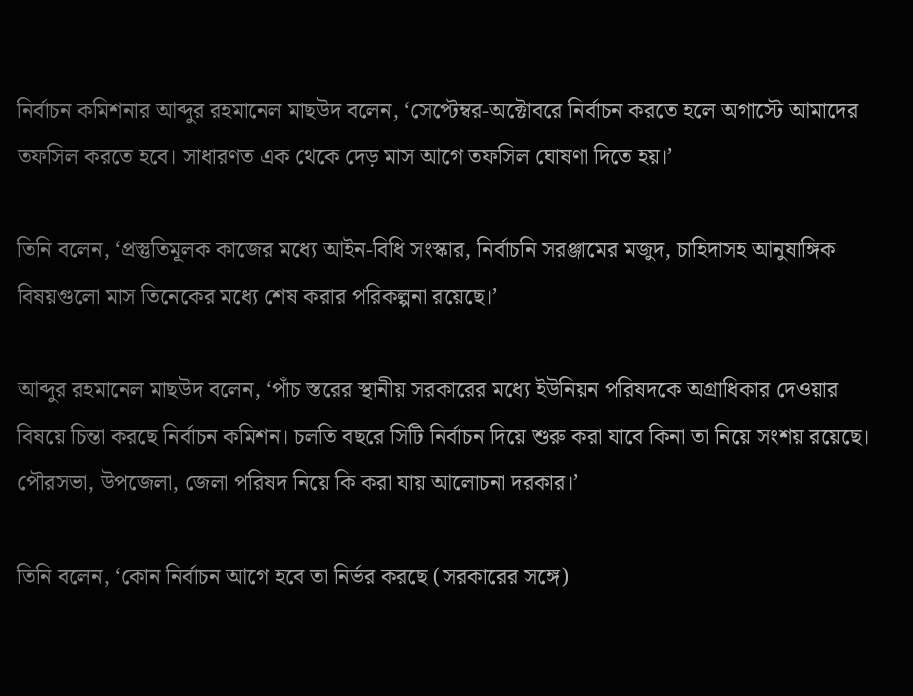নির্বাচন কমিশনার আব্দুর রহমানেল মাছউদ বলেন, ‘সেপ্টেম্বর-অক্টোবরে নির্বাচন করতে হলে অগাস্টে আমাদের তফসিল করতে হবে। সাধারণত এক থেকে দেড় মাস আগে তফসিল ঘোষণা দিতে হয়।’

তিনি বলেন, ‘প্রস্তুতিমূলক কাজের মধ্যে আইন-বিধি সংস্কার, নির্বাচনি সরঞ্জামের মজুদ, চাহিদাসহ আনুষাঙ্গিক বিষয়গুলো মাস তিনেকের মধ্যে শেষ করার পরিকল্পনা রয়েছে।’

আব্দুর রহমানেল মাছউদ বলেন, ‘পাঁচ স্তরের স্থানীয় সরকারের মধ্যে ইউনিয়ন পরিষদকে অগ্রাধিকার দেওয়ার বিষয়ে চিন্তা করছে নির্বাচন কমিশন। চলতি বছরে সিটি নির্বাচন দিয়ে শুরু করা যাবে কিনা তা নিয়ে সংশয় রয়েছে। পৌরসভা, উপজেলা, জেলা পরিষদ নিয়ে কি করা যায় আলোচনা দরকার।’

তিনি বলেন, ‘কোন নির্বাচন আগে হবে তা নির্ভর করছে (সরকারের সঙ্গে)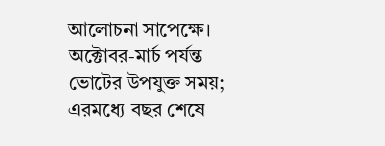আলোচনা সাপেক্ষে। অক্টোবর-মার্চ পর্যন্ত ভোটের উপযুক্ত সময়; এরমধ্যে বছর শেষে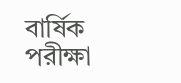বার্ষিক পরীক্ষা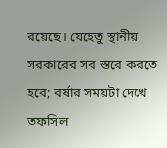রয়েছে। যেহেতু স্থানীয় সরকারের সব স্তরে করতে হবে; বর্ষার সময়টা দেখে তফসিল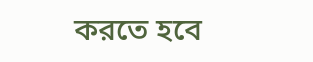করতে হবে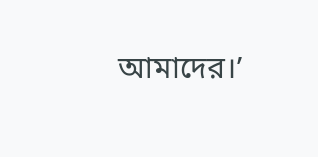আমাদের।’